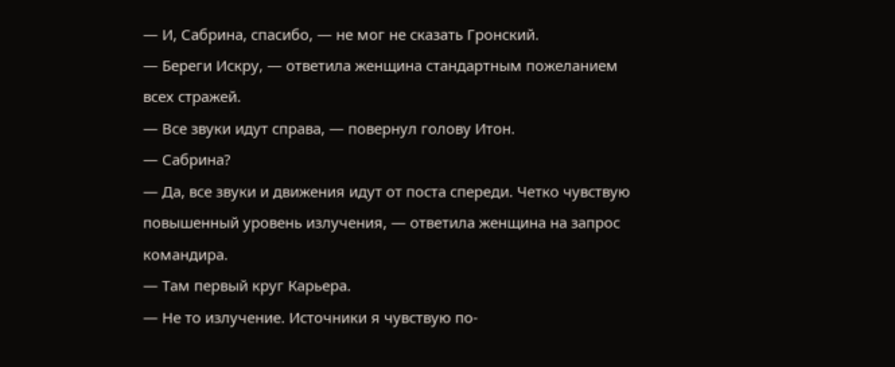— И, Сабрина, спасибо, — не мог не сказать Гронский.
— Береги Искру, — ответила женщина стандартным пожеланием всех стражей.
— Все звуки идут справа, — повернул голову Итон.
— Сабрина?
— Да, все звуки и движения идут от поста спереди. Четко чувствую повышенный уровень излучения, — ответила женщина на запрос командира.
— Там первый круг Карьера.
— Не то излучение. Источники я чувствую по-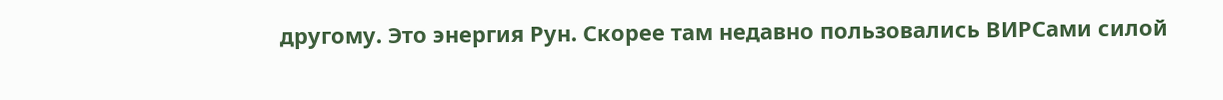другому. Это энергия Рун. Скорее там недавно пользовались ВИРСами силой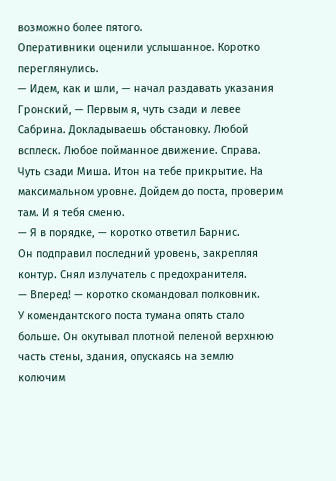возможно более пятого.
Оперативники оценили услышанное. Коротко переглянулись.
— Идем, как и шли, — начал раздавать указания Гронский, — Первым я, чуть сзади и левее Сабрина. Докладываешь обстановку. Любой всплеск. Любое пойманное движение. Справа. Чуть сзади Миша. Итон на тебе прикрытие. На максимальном уровне. Дойдем до поста, проверим там. И я тебя сменю.
— Я в порядке, — коротко ответил Барнис.
Он подправил последний уровень, закрепляя контур. Снял излучатель с предохранителя.
— Вперед! — коротко скомандовал полковник.
У комендантского поста тумана опять стало больше. Он окутывал плотной пеленой верхнюю часть стены, здания, опускаясь на землю колючим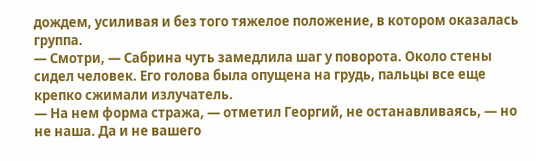дождем, усиливая и без того тяжелое положение, в котором оказалась группа.
— Смотри, — Сабрина чуть замедлила шаг у поворота. Около стены сидел человек. Его голова была опущена на грудь, пальцы все еще крепко сжимали излучатель.
— На нем форма стража, — отметил Георгий, не останавливаясь, — но не наша. Да и не вашего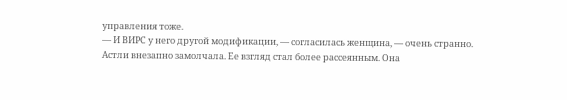управления тоже.
— И ВИРС у него другой модификации, — согласилась женщина, — очень странно.
Астли внезапно замолчала. Ее взгляд стал более рассеянным. Она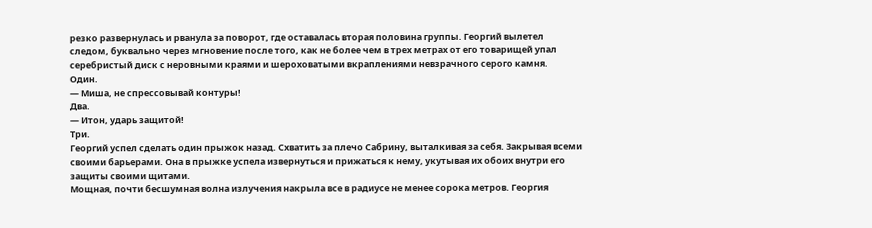резко развернулась и рванула за поворот, где оставалась вторая половина группы. Георгий вылетел следом, буквально через мгновение после того, как не более чем в трех метрах от его товарищей упал серебристый диск с неровными краями и шероховатыми вкраплениями невзрачного серого камня.
Один.
— Миша, не спрессовывай контуры!
Два.
— Итон, ударь защитой!
Три.
Георгий успел сделать один прыжок назад. Схватить за плечо Сабрину, выталкивая за себя. Закрывая всеми своими барьерами. Она в прыжке успела извернуться и прижаться к нему, укутывая их обоих внутри его защиты своими щитами.
Мощная, почти бесшумная волна излучения накрыла все в радиусе не менее сорока метров. Георгия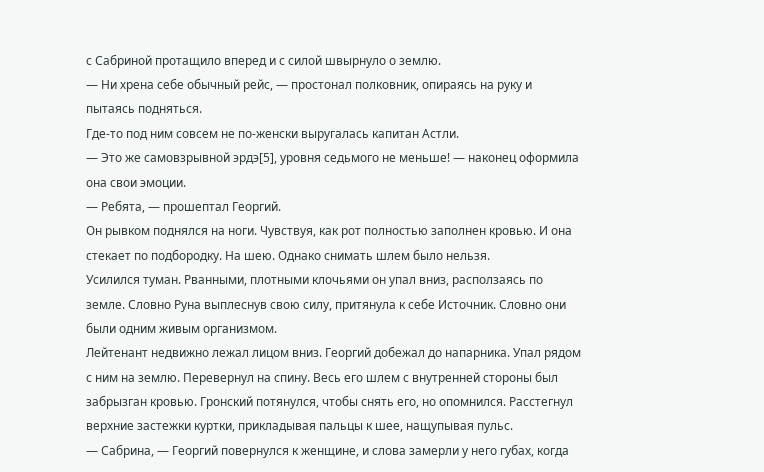с Сабриной протащило вперед и с силой швырнуло о землю.
— Ни хрена себе обычный рейс, — простонал полковник, опираясь на руку и пытаясь подняться.
Где-то под ним совсем не по-женски выругалась капитан Астли.
— Это же самовзрывной эрдэ[5], уровня седьмого не меньше! — наконец оформила она свои эмоции.
— Ребята, — прошептал Георгий.
Он рывком поднялся на ноги. Чувствуя, как рот полностью заполнен кровью. И она стекает по подбородку. На шею. Однако снимать шлем было нельзя.
Усилился туман. Рванными, плотными клочьями он упал вниз, расползаясь по земле. Словно Руна выплеснув свою силу, притянула к себе Источник. Словно они были одним живым организмом.
Лейтенант недвижно лежал лицом вниз. Георгий добежал до напарника. Упал рядом с ним на землю. Перевернул на спину. Весь его шлем с внутренней стороны был забрызган кровью. Гронский потянулся, чтобы снять его, но опомнился. Расстегнул верхние застежки куртки, прикладывая пальцы к шее, нащупывая пульс.
— Сабрина, — Георгий повернулся к женщине, и слова замерли у него губах, когда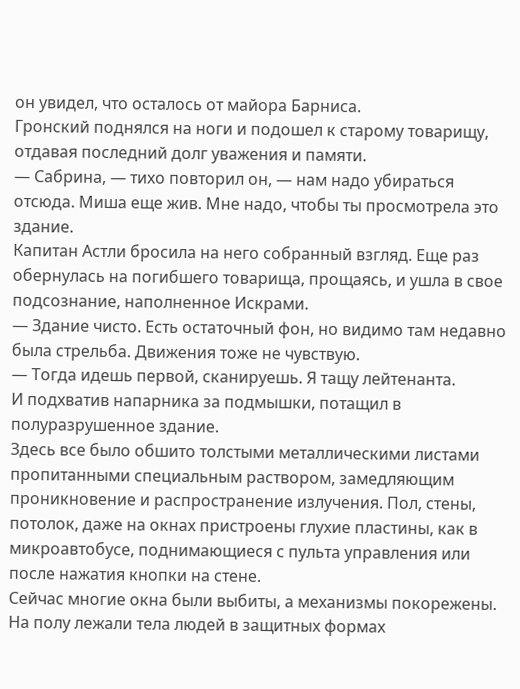он увидел, что осталось от майора Барниса.
Гронский поднялся на ноги и подошел к старому товарищу, отдавая последний долг уважения и памяти.
— Сабрина, — тихо повторил он, — нам надо убираться отсюда. Миша еще жив. Мне надо, чтобы ты просмотрела это здание.
Капитан Астли бросила на него собранный взгляд. Еще раз обернулась на погибшего товарища, прощаясь, и ушла в свое подсознание, наполненное Искрами.
— Здание чисто. Есть остаточный фон, но видимо там недавно была стрельба. Движения тоже не чувствую.
— Тогда идешь первой, сканируешь. Я тащу лейтенанта.
И подхватив напарника за подмышки, потащил в полуразрушенное здание.
Здесь все было обшито толстыми металлическими листами пропитанными специальным раствором, замедляющим проникновение и распространение излучения. Пол, стены, потолок, даже на окнах пристроены глухие пластины, как в микроавтобусе, поднимающиеся с пульта управления или после нажатия кнопки на стене.
Сейчас многие окна были выбиты, а механизмы покорежены. На полу лежали тела людей в защитных формах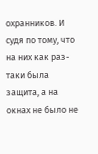охранников. И судя по тому, что на них как раз-таки была защита, а на окнах не было не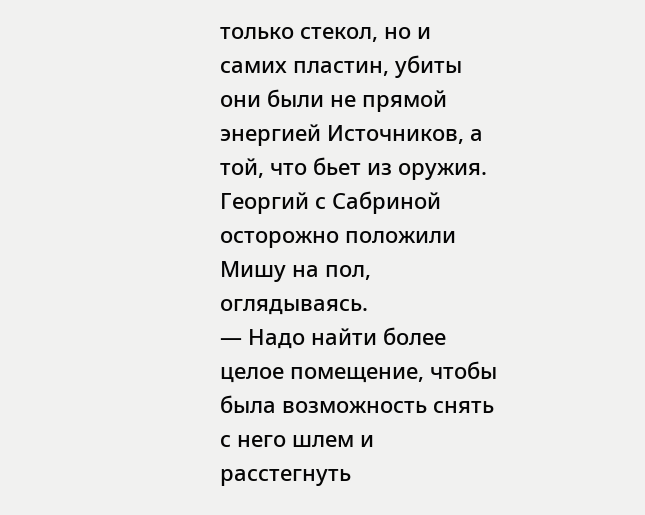только стекол, но и самих пластин, убиты они были не прямой энергией Источников, а той, что бьет из оружия.
Георгий с Сабриной осторожно положили Мишу на пол, оглядываясь.
— Надо найти более целое помещение, чтобы была возможность снять с него шлем и расстегнуть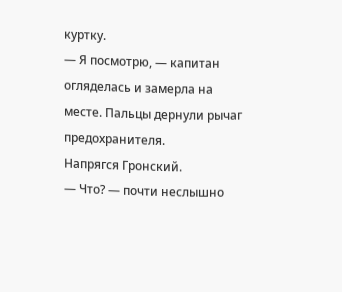куртку.
— Я посмотрю, — капитан огляделась и замерла на месте. Пальцы дернули рычаг предохранителя.
Напрягся Гронский.
— Что? — почти неслышно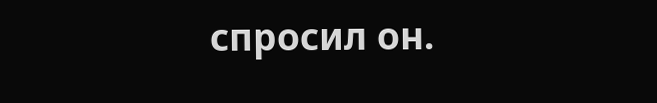спросил он.